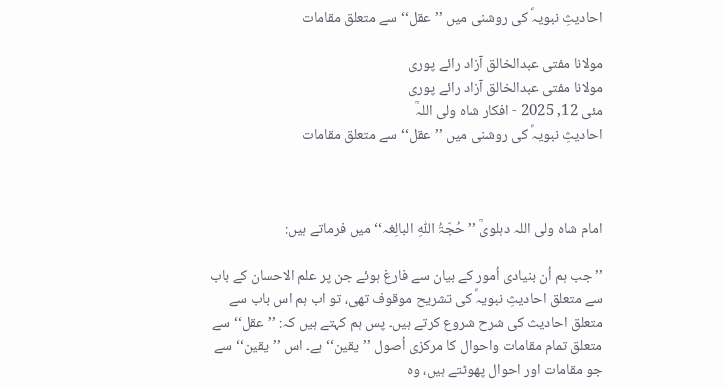احادیثِ نبویہؐ کی روشنی میں ’’عقل‘‘ سے متعلق مقامات

مولانا مفتی عبدالخالق آزاد رائے پوری
مولانا مفتی عبدالخالق آزاد رائے پوری
مئی 12, 2025 - افکار شاہ ولی اللہؒ
احادیثِ نبویہؐ کی روشنی میں ’’عقل‘‘ سے متعلق مقامات



امام شاہ ولی اللہ دہلویؒ ’’حُجّۃُ اللّٰہِ البالِغہ‘‘ میں فرماتے ہیں:

’’جب ہم اُن بنیادی اُمور کے بیان سے فارغ ہوئے جن پر علم الاحسان کے باب سے متعلق احادیثِ نبویہؐ کی تشریح موقوف تھی، تو اب ہم اس باب سے متعلق احادیث کی شرح شروع کرتے ہیں۔ پس ہم کہتے ہیں کہ: ’’عقل‘‘ سے متعلق تمام مقامات واحوال کا مرکزی اُصول ’’یقین‘‘ ہے۔ اس ’’یقین‘‘ سے جو مقامات اور احوال پھوٹتے ہیں، وہ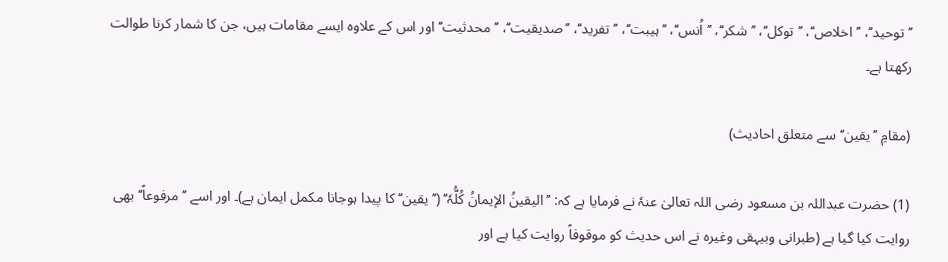’’توحید‘‘، ’’اخلاص‘‘، ’’توکل‘‘، ’’شکر‘‘، ’’اُنس‘‘، ’’ہیبت‘‘، ’’تفرید‘‘، ’’صدیقیت‘‘، ’’محدثیت‘‘ اور اس کے علاوہ ایسے مقامات ہیں، جن کا شمار کرنا طوالت رکھتا ہے۔

(مقامِ ’’یقین‘‘ سے متعلق احادیث)

(1) حضرت عبداللہ بن مسعود رضی اللہ تعالیٰ عنہٗ نے فرمایا ہے کہ: ’’الیقینُ الإیمانُ کُلُّہٗ‘‘ (’’یقین‘‘ کا پیدا ہوجانا مکمل ایمان ہے)۔ اور اسے ’’مرفوعاً‘‘ بھی روایت کیا گیا ہے (طبرانی وبیہقی وغیرہ نے اس حدیث کو موقوفاً روایت کیا ہے اور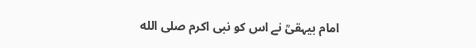امام بیہقیؒ نے اس کو نبی اکرم صلى الله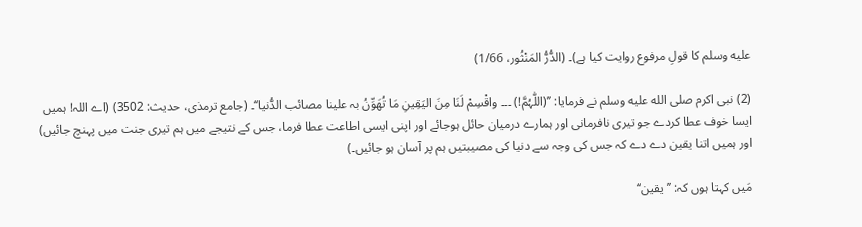عليه وسلم کا قولِ مرفوع روایت کیا ہے)۔ (الدُّرُّ المَنْثُور، 1/66)

(2) نبی اکرم صلى الله عليه وسلم نے فرمایا: ’’(اللّٰہُمَّ!) ۔۔۔ واقْسِمْ لَنَا مِنَ الیَقِینِ مَا تُھَوِّنُ بہ علینا مصائب الدُّنیا‘‘۔ (جامع ترمذی، حدیث: 3502) (اے اللہ! ہمیں ایسا خوف عطا کردے جو تیری نافرمانی اور ہمارے درمیان حائل ہوجائے اور اپنی ایسی اطاعت عطا فرما، جس کے نتیجے میں ہم تیری جنت میں پہنچ جائیں) اور ہمیں اتنا یقین دے دے کہ جس کی وجہ سے دنیا کی مصیبتیں ہم پر آسان ہو جائیں۔)

مَیں کہتا ہوں کہ: ’’یقین‘‘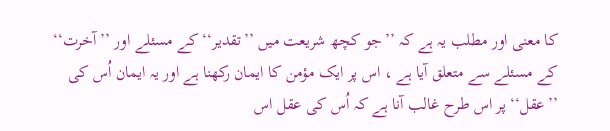کا معنی اور مطلب یہ ہے کہ ’’جو کچھ شریعت میں ’’تقدیر‘‘ کے مسئلے اور ’’آخرت‘‘ کے مسئلے سے متعلق آیا ہے ، اس پر ایک مؤمن کا ایمان رکھنا ہے اور یہ ایمان اُس کی ’’عقل‘‘ پر اس طرح غالب آنا ہے کہ اُس کی عقل اس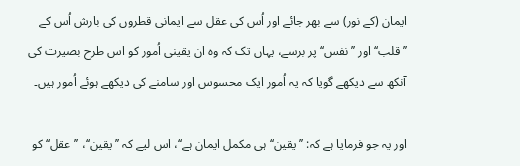ایمان (کے نور) سے بھر جائے اور اُس کی عقل سے ایمانی قطروں کی بارش اُس کے ’’قلب‘‘ اور ’’نفس‘‘ پر برسے، یہاں تک کہ وہ ان یقینی اُمور کو اس طرح بصیرت کی آنکھ سے دیکھے گویا کہ یہ اُمور ایک محسوس اور سامنے کی دیکھے ہوئے اُمور ہیں۔

اور یہ جو فرمایا ہے کہ: ’’یقین‘‘ ہی مکمل ایمان ہے‘‘، اس لیے کہ ’’یقین‘‘، ’’عقل‘‘ کو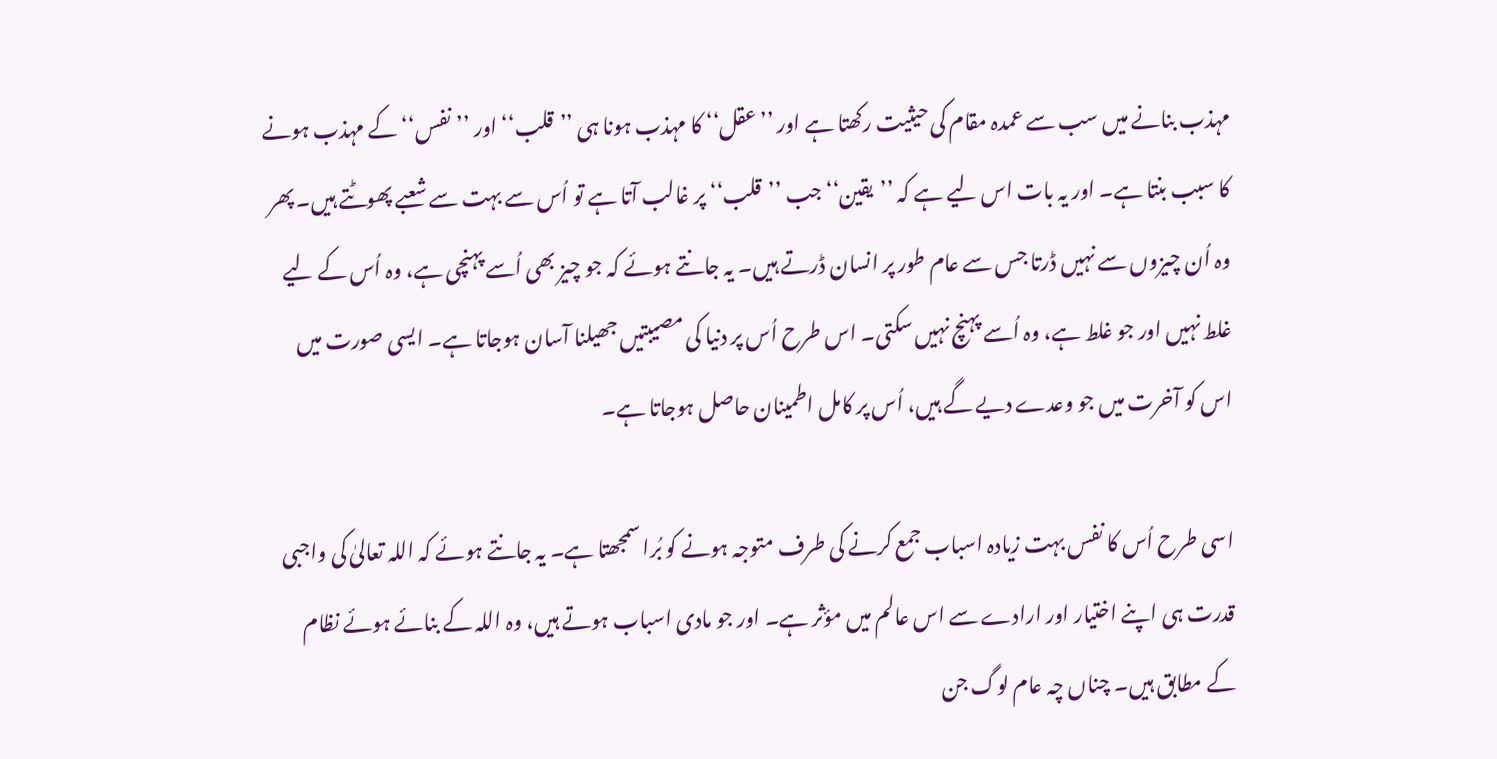مہذب بنانے میں سب سے عمدہ مقام کی حیثیت رکھتا ہے اور ’’عقل‘‘ کا مہذب ہونا ہی ’’قلب‘‘ اور ’’نفس‘‘ کے مہذب ہونے کا سبب بنتا ہے۔ اور یہ بات اس لیے ہے کہ ’’یقین‘‘ جب ’’قلب‘‘ پر غالب آتا ہے تو اُس سے بہت سے شعبے پھوٹتے ہیں۔ پھر وہ اُن چیزوں سے نہیں ڈرتا جس سے عام طور پر انسان ڈرتے ہیں۔ یہ جانتے ہوئے کہ جو چیز بھی اُسے پہنچی ہے، وہ اُس کے لیے غلط نہیں اور جو غلط ہے، وہ اُسے پہنچ نہیں سکتی۔ اس طرح اُس پر دنیا کی مصیبتیں جھیلنا آسان ہوجاتا ہے۔ ایسی صورت میں اس کو آخرت میں جو وعدے دیے گے ہیں، اُس پر کامل اطمینان حاصل ہوجاتا ہے۔

اسی طرح اُس کا نفس بہت زیادہ اسباب جمع کرنے کی طرف متوجہ ہونے کو بُرا سمجھتا ہے۔ یہ جانتے ہوئے کہ اللہ تعالیٰ کی واجبی قدرت ہی اپنے اختیار اور ارادے سے اس عالم میں مؤثر ہے۔ اور جو مادی اسباب ہوتے ہیں، وہ اللہ کے بنائے ہوئے نظام کے مطابق ہیں۔ چناں چہ عام لوگ جن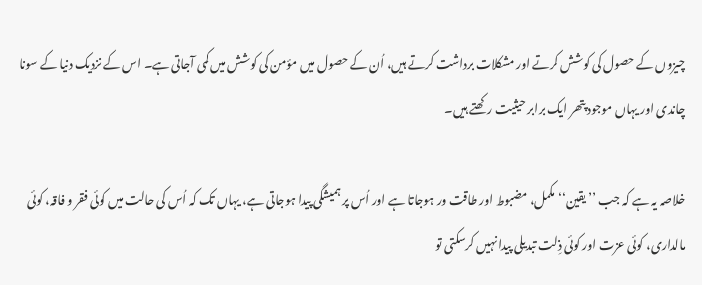چیزوں کے حصول کی کوشش کرتے اور مشکلات برداشت کرتے ہیں، اُن کے حصول میں مؤمن کی کوشش میں کمی آجاتی ہے۔ اس کے نزدیک دنیا کے سونا چاندی اور یہاں موجود پتھر ایک برابر حیثیت رکھتے ہیں۔

خلاصہ یہ ہے کہ جب ’’یقین‘‘ مکمل، مضبوط اور طاقت ور ہوجاتا ہے اور اُس پر ہمیشگی پیدا ہوجاتی ہے، یہاں تک کہ اُس کی حالت میں کوئی فقر و فاقہ، کوئی مالداری، کوئی عزت اور کوئی ذِلت تبدیلی پیدا نہیں کرسکتی تو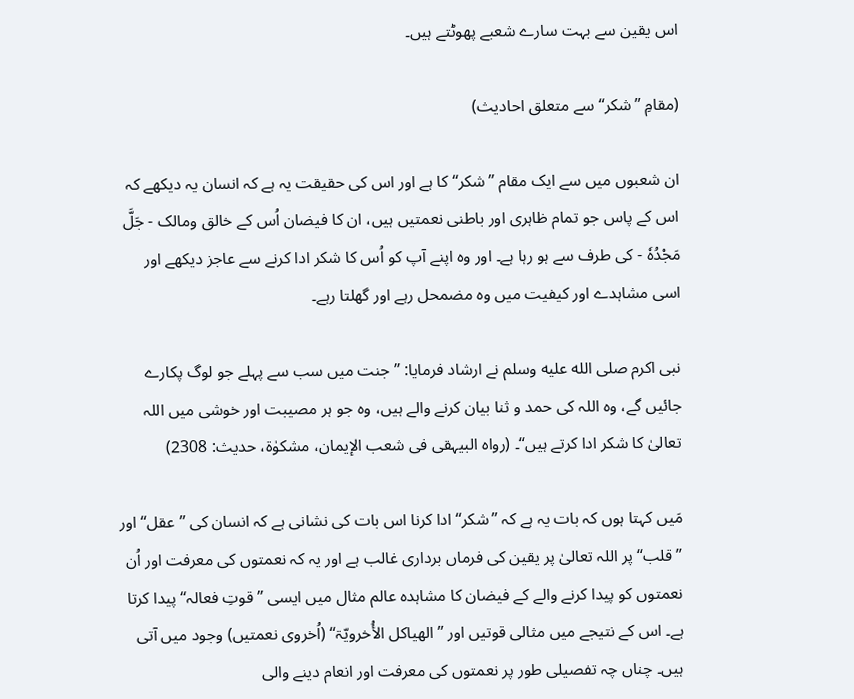اس یقین سے بہت سارے شعبے پھوٹتے ہیں۔

(مقامِ ’’شکر‘‘ سے متعلق احادیث)

ان شعبوں میں سے ایک مقام ’’شکر‘‘ کا ہے اور اس کی حقیقت یہ ہے کہ انسان یہ دیکھے کہ اس کے پاس جو تمام ظاہری اور باطنی نعمتیں ہیں، ان کا فیضان اُس کے خالق ومالک - جَلَّ مَجْدُہٗ - کی طرف سے ہو رہا ہے۔ اور وہ اپنے آپ کو اُس کا شکر ادا کرنے سے عاجز دیکھے اور اسی مشاہدے اور کیفیت میں وہ مضمحل رہے اور گھلتا رہے۔

نبی اکرم صلى الله عليه وسلم نے ارشاد فرمایا: ’’جنت میں سب سے پہلے جو لوگ پکارے جائیں گے، وہ اللہ کی حمد و ثنا بیان کرنے والے ہیں، وہ جو ہر مصیبت اور خوشی میں اللہ تعالیٰ کا شکر ادا کرتے ہیں‘‘۔ (رواہ البیہقی فی شعب الإیمان، مشکوٰۃ، حدیث: 2308)

مَیں کہتا ہوں کہ بات یہ ہے کہ ’’شکر‘‘ ادا کرنا اس بات کی نشانی ہے کہ انسان کی ’’عقل‘‘ اور ’’قلب‘‘ پر اللہ تعالیٰ پر یقین کی فرماں برداری غالب ہے اور یہ کہ نعمتوں کی معرفت اور اُن نعمتوں کو پیدا کرنے والے کے فیضان کا مشاہدہ عالم مثال میں ایسی ’’قوتِ فعالہ‘‘ پیدا کرتا ہے۔ اس کے نتیجے میں مثالی قوتیں اور ’’الھیاکل الأُخرویّۃ‘‘ (اُخروی نعمتیں) وجود میں آتی ہیں۔ چناں چہ تفصیلی طور پر نعمتوں کی معرفت اور انعام دینے والی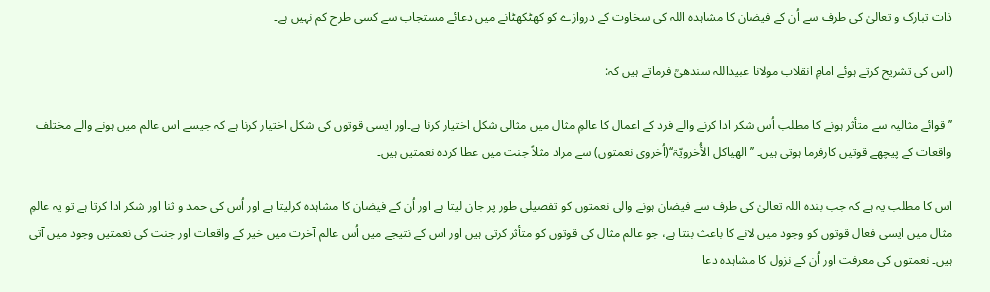ذات تبارک و تعالیٰ کی طرف سے اُن کے فیضان کا مشاہدہ اللہ کی سخاوت کے دروازے کو کھٹکھٹانے میں دعائے مستجاب سے کسی طرح کم نہیں ہے۔

(اس کی تشریح کرتے ہوئے امامِ انقلاب مولانا عبیداللہ سندھیؒ فرماتے ہیں کہ:

’’قوائے مثالیہ سے متأثر ہونے کا مطلب اُس شکر ادا کرنے والے فرد کے اعمال کا عالمِ مثال میں مثالی شکل اختیار کرنا ہے۔اور ایسی قوتوں کی شکل اختیار کرنا ہے کہ جیسے اس عالم میں ہونے والے مختلف واقعات کے پیچھے قوتیں کارفرما ہوتی ہیں۔ ’’الھیاکل الأُخرویّۃ‘‘(اُخروی نعمتوں) سے مراد مثلاً جنت میں عطا کردہ نعمتیں ہیں۔

اس کا مطلب یہ ہے کہ جب بندہ اللہ تعالیٰ کی طرف سے فیضان ہونے والی نعمتوں کو تفصیلی طور پر جان لیتا ہے اور اُن کے فیضان کا مشاہدہ کرلیتا ہے اور اُس کی حمد و ثنا اور شکر ادا کرتا ہے تو یہ عالمِ مثال میں ایسی فعال قوتوں کو وجود میں لانے کا باعث بنتا ہے، جو عالم مثال کی قوتوں کو متأثر کرتی ہیں اور اس کے نتیجے میں اُس عالم آخرت میں خیر کے واقعات اور جنت کی نعمتیں وجود میں آتی ہیں۔ نعمتوں کی معرفت اور اُن کے نزول کا مشاہدہ دعا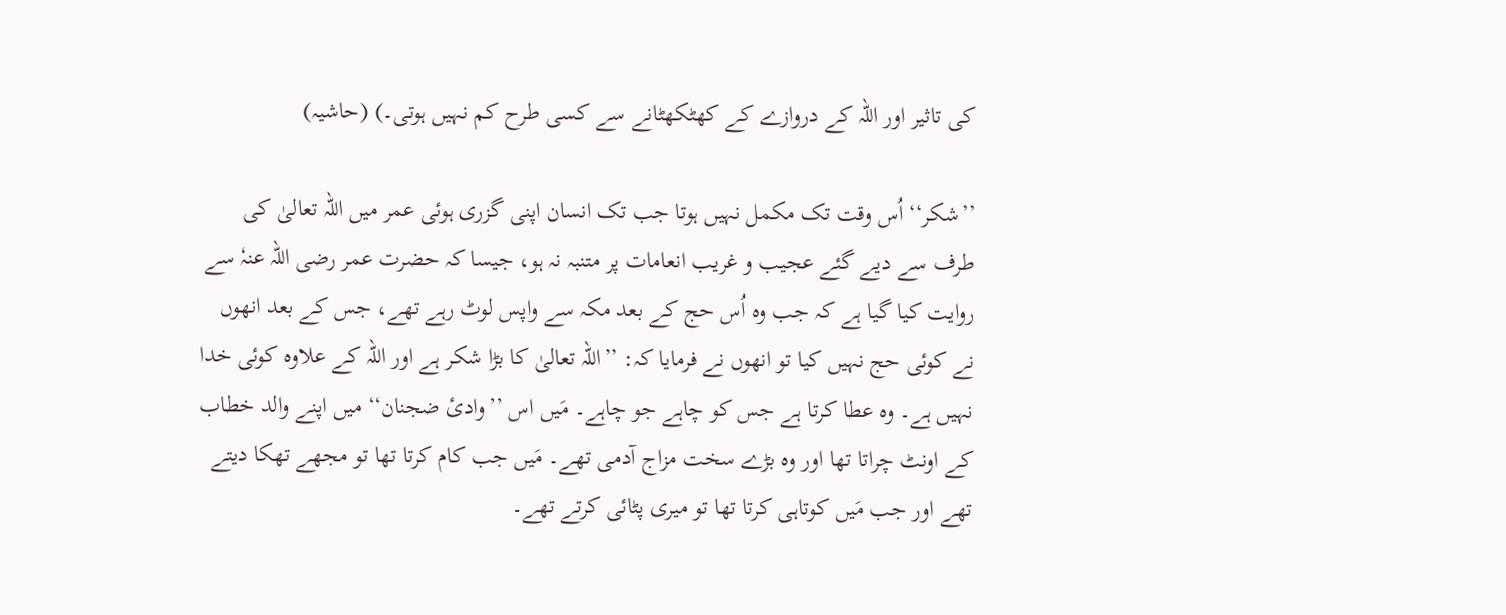کی تاثیر اور اللہ کے دروازے کے کھٹکھٹانے سے کسی طرح کم نہیں ہوتی۔) (حاشیہ)

’’شکر‘‘ اُس وقت تک مکمل نہیں ہوتا جب تک انسان اپنی گزری ہوئی عمر میں اللہ تعالیٰ کی طرف سے دیے گئے عجیب و غریب انعامات پر متنبہ نہ ہو، جیسا کہ حضرت عمر رضی اللہ عنہٗ سے روایت کیا گیا ہے کہ جب وہ اُس حج کے بعد مکہ سے واپس لوٹ رہے تھے، جس کے بعد انھوں نے کوئی حج نہیں کیا تو انھوں نے فرمایا کہ: ’’اللہ تعالیٰ کا بڑا شکر ہے اور اللہ کے علاوہ کوئی خدا نہیں ہے۔ وہ عطا کرتا ہے جس کو چاہے جو چاہے۔ مَیں اس ’’وادیٔ ضجنان‘‘ میں اپنے والد خطاب کے اونٹ چراتا تھا اور وہ بڑے سخت مزاج آدمی تھے۔ مَیں جب کام کرتا تھا تو مجھے تھکا دیتے تھے اور جب مَیں کوتاہی کرتا تھا تو میری پٹائی کرتے تھے۔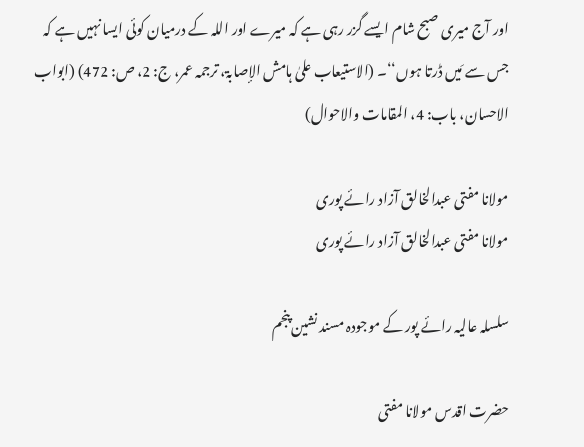اور آج میری صبح شام ایسے گزر رہی ہے کہ میرے اور اللہ کے درمیان کوئی ایسا نہیں ہے کہ جس سے مَیں ڈرتا ہوں‘‘۔ (الاستیعاب علیٰ ہامش الإصابۃ، ترجمہ عمر، ج: 2، ص: 472) (ابواب الاحسان، باب: 4، المقامات والاحوال)

مولانا مفتی عبدالخالق آزاد رائے پوری
مولانا مفتی عبدالخالق آزاد رائے پوری

سلسلہ عاليہ رائے پور کے موجودہ مسند نشین پنجم

حضرت اقدس مولانا مفتی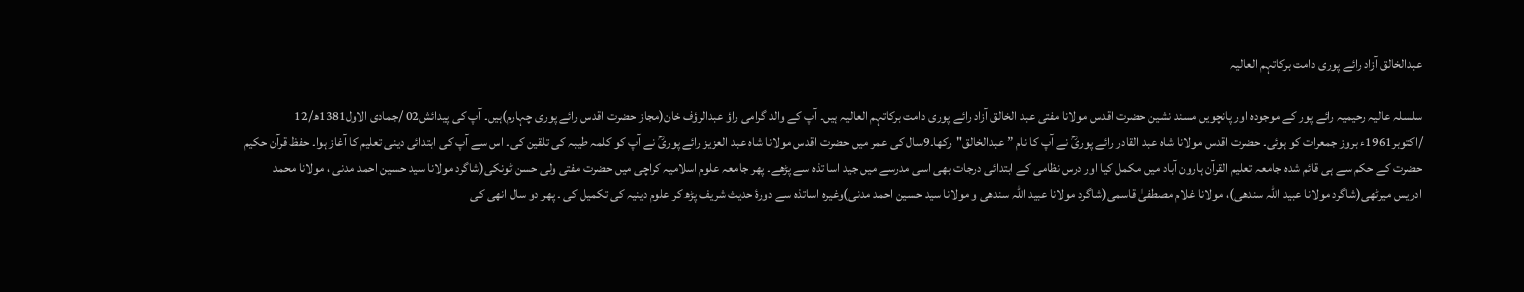عبدالخالق آزاد رائے پوری دامت برکاتہم العالیہ

سلسلہ عالیہ رحیمیہ رائے پور کے موجودہ اور پانچویں مسند نشین حضرت اقدس مولانا مفتی عبد الخالق آزاد رائے پوری دامت برکاتہم العالیہ ہیں۔ آپ کے والد گرامی راؤ عبدالرؤف خان(مجاز حضرت اقدس رائے پوری چہارم)ہیں۔ آپ کی پیدائش02 /جمادی الاول1381ھ/12 /اکتوبر1961ء بروز جمعرات کو ہوئی۔ حضرت اقدس مولانا شاہ عبد القادر رائے پوریؒ نے آپ کا نام ” عبدالخالق"رکھا۔9سال کی عمر میں حضرت اقدس مولانا شاہ عبد العزیز رائے پوریؒ نے آپ کو کلمہ طیبہ کی تلقین کی۔ اس سے آپ کی ابتدائی دینی تعلیم کا آغاز ہوا۔ حفظ قرآن حکیم حضرت کے حکم سے ہی قائم شدہ جامعہ تعلیم القرآن ہارون آباد میں مکمل کیا اور درس نظامی کے ابتدائی درجات بھی اسی مدرسے میں جید اسا تذہ سے پڑھے۔ پھر جامعہ علوم اسلامیہ کراچی میں حضرت مفتی ولی حسن ٹونکی(شاگرد مولانا سید حسین احمد مدنی ، مولانا محمد ادریس میرٹھی(شاگرد مولانا عبید اللہ سندھی)، مولانا غلام مصطفیٰ قاسمی(شاگرد مولانا عبید اللہ سندھی و مولانا سید حسین احمد مدنی)وغیرہ اساتذہ سے دورۂ حدیث شریف پڑھ کر علوم دینیہ کی تکمیل کی ۔ پھر دو سال انھی کی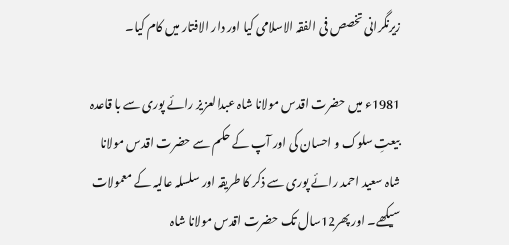زیرنگرانی تخصص فی الفقہ الاسلامی کیا اور دار الافتار میں کام کیا۔

1981ء میں حضرت اقدس مولانا شاہ عبدالعزیز رائے پوری سے با قاعدہ بیعتِ سلوک و احسان کی اور آپ کے حکم سے حضرت اقدس مولانا شاہ سعید احمد رائے پوری سے ذکر کا طریقہ اور سلسلہ عالیہ کے معمولات سیکھے۔ اور پھر12سال تک حضرت اقدس مولانا شاہ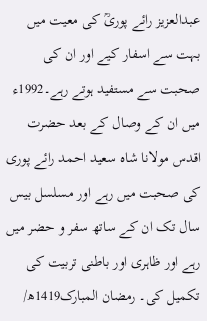عبدالعزیز رائے پوریؒ کی معیت میں بہت سے اسفار کیے اور ان کی صحبت سے مستفید ہوتے رہے۔1992ء میں ان کے وصال کے بعد حضرت اقدس مولانا شاہ سعید احمد رائے پوری کی صحبت میں رہے اور مسلسل بیس سال تک ان کے ساتھ سفر و حضر میں رہے اور ظاہری اور باطنی تربیت کی تکمیل کی۔ رمضان المبارک1419ھ/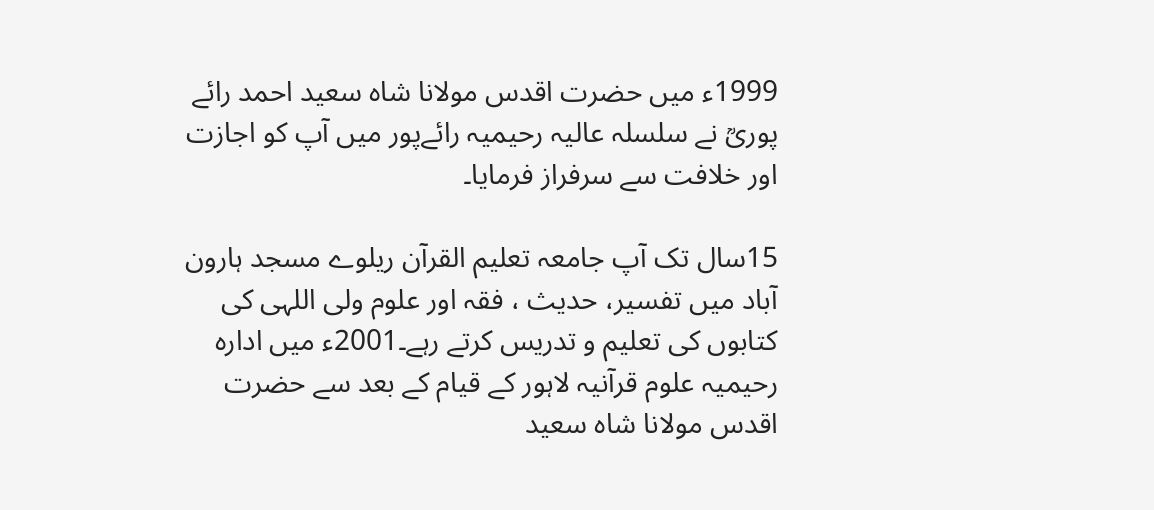1999ء میں حضرت اقدس مولانا شاہ سعید احمد رائے پوریؒ نے سلسلہ عالیہ رحیمیہ رائےپور میں آپ کو اجازت اور خلافت سے سرفراز فرمایا۔

15سال تک آپ جامعہ تعلیم القرآن ریلوے مسجد ہارون آباد میں تفسیر، حدیث ، فقہ اور علوم ولی اللہی کی کتابوں کی تعلیم و تدریس کرتے رہے۔2001ء میں ادارہ رحیمیہ علوم قرآنیہ لاہور کے قیام کے بعد سے حضرت اقدس مولانا شاہ سعید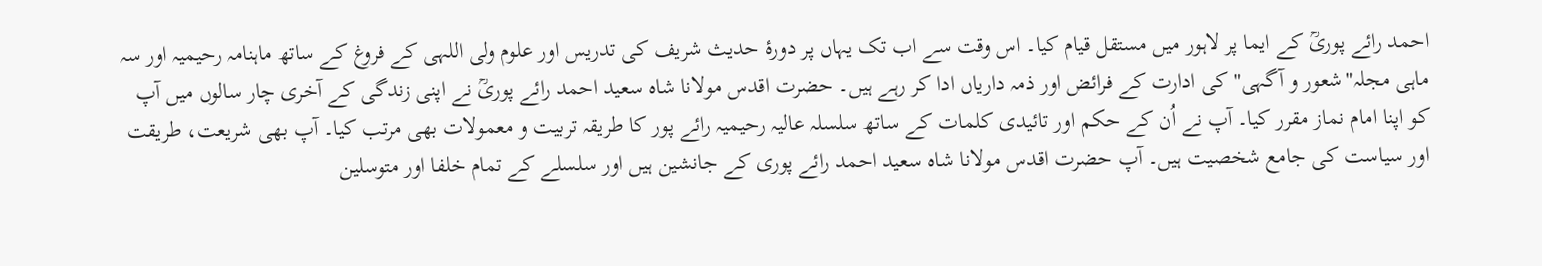احمد رائے پوریؒ کے ایما پر لاہور میں مستقل قیام کیا۔ اس وقت سے اب تک یہاں پر دورۂ حدیث شریف کی تدریس اور علوم ولی اللہی کے فروغ کے ساتھ ماہنامہ رحیمیہ اور سہ ماہی مجلہ"شعور و آگہی" کی ادارت کے فرائض اور ذمہ داریاں ادا کر رہے ہیں۔ حضرت اقدس مولانا شاہ سعید احمد رائے پوریؒ نے اپنی زندگی کے آخری چار سالوں میں آپ کو اپنا امام نماز مقرر کیا۔ آپ نے اُن کے حکم اور تائیدی کلمات کے ساتھ سلسلہ عالیہ رحیمیہ رائے پور کا طریقہ تربیت و معمولات بھی مرتب کیا۔ آپ بھی شریعت، طریقت اور سیاست کی جامع شخصیت ہیں۔ آپ حضرت اقدس مولانا شاہ سعید احمد رائے پوری کے جانشین ہیں اور سلسلے کے تمام خلفا اور متوسلین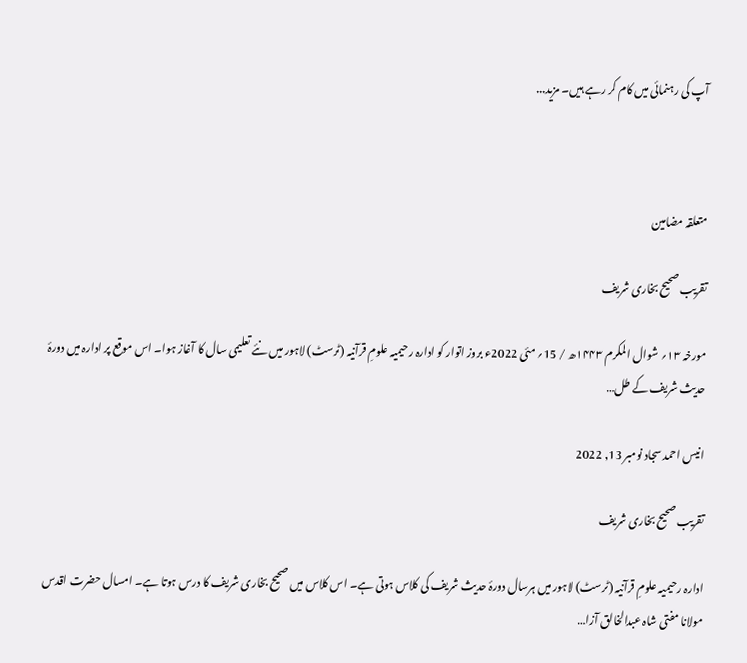آپ کی رہنمائی میں کام کر رہے ہیں۔ مزید...



متعلقہ مضامین

تقریب صحیح بخاری شریف

مورخہ ۱۳؍ شوال المکرم ۱۴۴۳ھ / 15؍ مئی 2022ء بروز اتوار کو ادارہ رحیمیہ علومِ قرآنیہ (ٹرسٹ) لاہور میں نئے تعلیمی سال کا آغاز ہوا۔ اس موقع پر ادارہ میں دورۂ حدیث شریف کے طل…

انیس احمد سجاد نومبر 13, 2022

تقریب صحیح بخاری شریف

ادارہ رحیمیہ علومِ قرآنیہ (ٹرسٹ) لاہور میں ہرسال دورۂ حدیث شریف کی کلاس ہوتی ہے۔ اس کلاس میں صحیح بخاری شریف کا درس ہوتا ہے۔ امسال حضرت اقدس مولانا مفتی شاہ عبدالخالق آزا…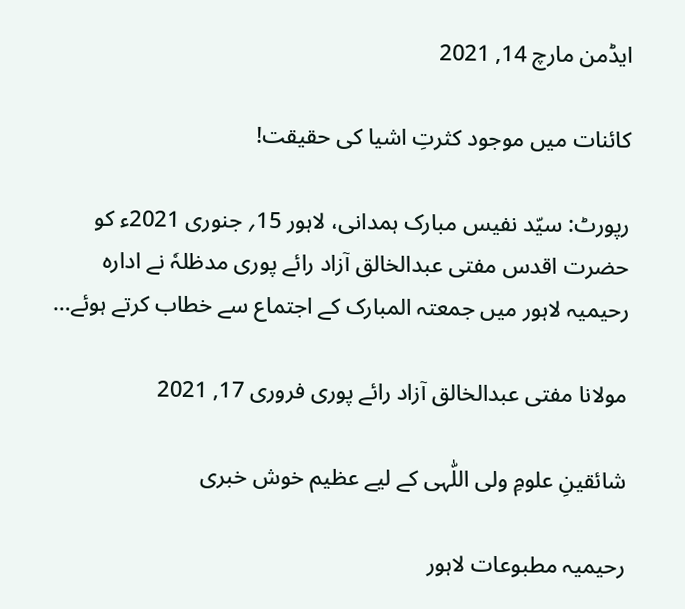ایڈمن مارچ 14, 2021

کائنات میں موجود کثرتِ اشیا کی حقیقت!

رپورٹ: سیّد نفیس مبارک ہمدانی، لاہور 15؍ جنوری 2021ء کو حضرت اقدس مفتی عبدالخالق آزاد رائے پوری مدظلہٗ نے ادارہ رحیمیہ لاہور میں جمعتہ المبارک کے اجتماع سے خطاب کرتے ہوئے…

مولانا مفتی عبدالخالق آزاد رائے پوری فروری 17, 2021

شائقینِ علومِ ولی اللّٰہی کے لیے عظیم خوش خبری

رحیمیہ مطبوعات لاہور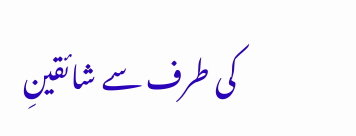کی طرف سے شائقینِ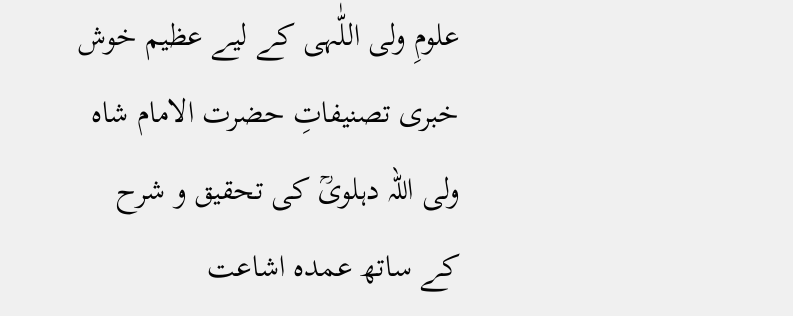علومِ ولی اللّٰہی کے لیے عظیم خوش خبری تصنیفاتِ حضرت الامام شاہ ولی اللہ دہلویؒ کی تحقیق و شرح کے ساتھ عمدہ اشاعت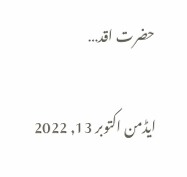حضرت اقد…

ایڈمن اکتوبر 13, 2022